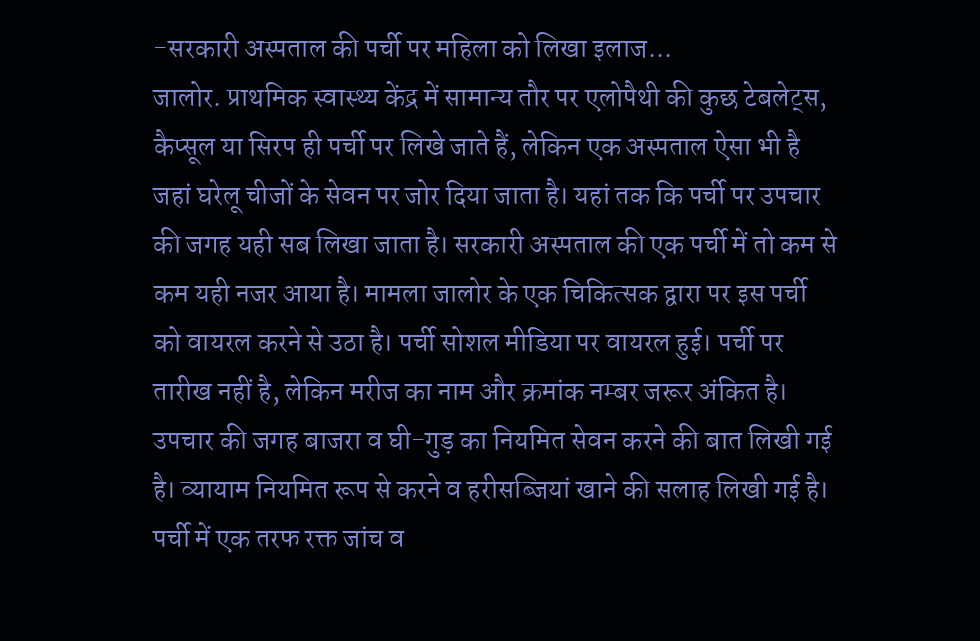-सरकारी अस्पताल की पर्ची पर महिला को लिखा इलाज...
जालोर. प्राथमिक स्वास्थ्य केंद्र में सामान्य तौर पर एलोपैथी की कुछ टेबलेट्स, कैप्सूल या सिरप ही पर्ची पर लिखे जाते हैं, लेकिन एक अस्पताल ऐसा भी है जहां घरेलू चीजों के सेवन पर जोर दिया जाता है। यहां तक कि पर्ची पर उपचार की जगह यही सब लिखा जाता है। सरकारी अस्पताल की एक पर्ची में तो कम से कम यही नजर आया है। मामला जालोर के एक चिकित्सक द्वारा पर इस पर्ची को वायरल करने से उठा है। पर्ची सोशल मीडिया पर वायरल हुई। पर्ची पर तारीख नहीं है, लेकिन मरीज का नाम और क्रमांक नम्बर जरूर अंकित है। उपचार की जगह बाजरा व घी-गुड़ का नियमित सेवन करने की बात लिखी गई है। व्यायाम नियमित रूप से करने व हरीसब्जियां खाने की सलाह लिखी गई है। पर्ची में एक तरफ रक्त जांच व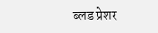ब्लड प्रेशर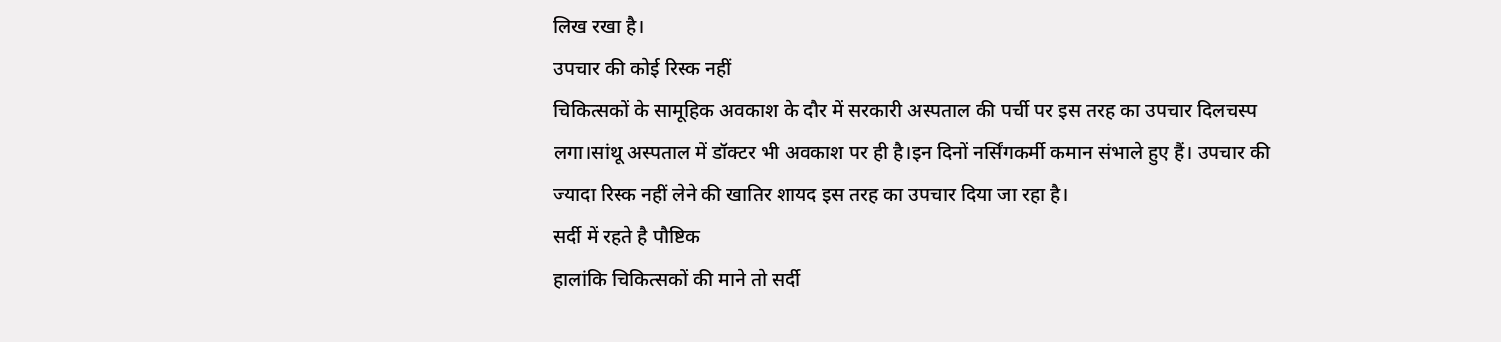लिख रखा है।
उपचार की कोई रिस्क नहीं
चिकित्सकों के सामूहिक अवकाश के दौर में सरकारी अस्पताल की पर्ची पर इस तरह का उपचार दिलचस्प लगा।सांथू अस्पताल में डॉक्टर भी अवकाश पर ही है।इन दिनों नर्सिंगकर्मी कमान संभाले हुए हैं। उपचार की ज्यादा रिस्क नहीं लेने की खातिर शायद इस तरह का उपचार दिया जा रहा है।
सर्दी में रहते है पौष्टिक
हालांकि चिकित्सकों की माने तो सर्दी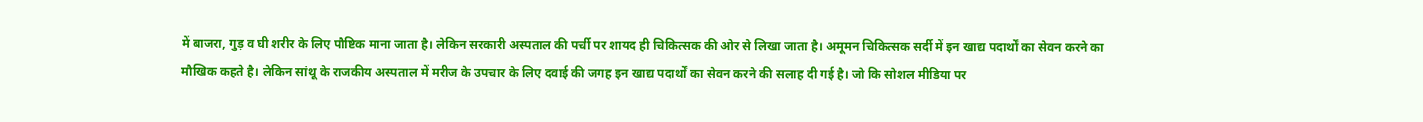में बाजरा, गुड़ व घी शरीर के लिए पौष्टिक माना जाता है। लेकिन सरकारी अस्पताल की पर्ची पर शायद ही चिकित्सक की ओर से लिखा जाता है। अमूमन चिकित्सक सर्दी में इन खाद्य पदार्थों का सेवन करने का मौखिक कहते है। लेकिन सांथू के राजकीय अस्पताल में मरीज के उपचार के लिए दवाई की जगह इन खाद्य पदार्थों का सेवन करने की सलाह दी गई है। जो कि सोशल मीडिया पर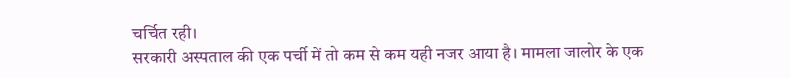चर्चित रही।
सरकारी अस्पताल की एक पर्ची में तो कम से कम यही नजर आया है। मामला जालोर के एक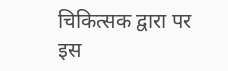चिकित्सक द्वारा पर इस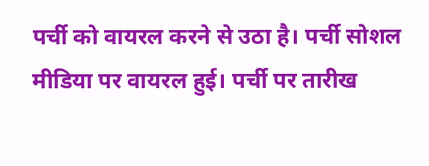पर्ची को वायरल करने से उठा है। पर्ची सोशल मीडिया पर वायरल हुई। पर्ची पर तारीख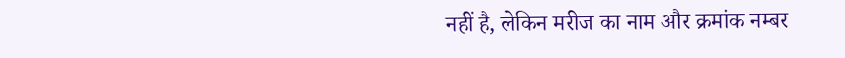नहीं है, लेकिन मरीज का नाम और क्रमांक नम्बर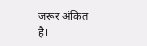जरूर अंकित है।